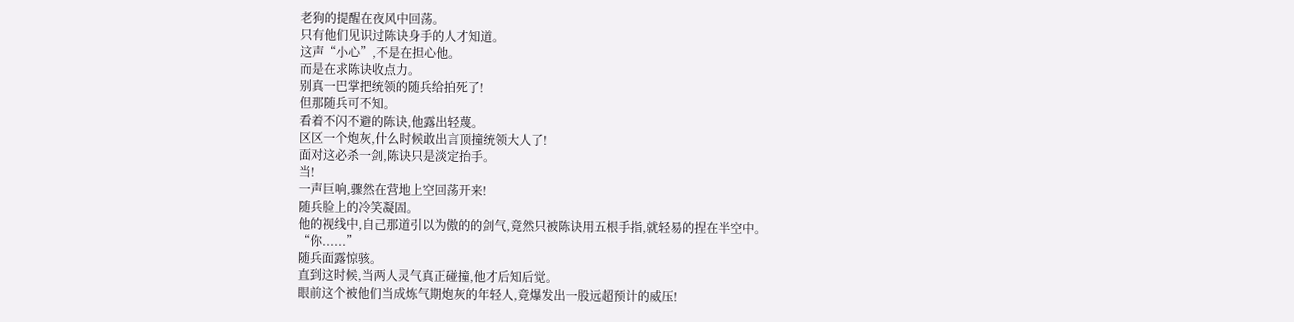老狗的提醒在夜风中回荡。
只有他们见识过陈诀身手的人才知道。
这声“小心”,不是在担心他。
而是在求陈诀收点力。
别真一巴掌把统领的随兵给拍死了!
但那随兵可不知。
看着不闪不避的陈诀,他露出轻蔑。
区区一个炮灰,什么时候敢出言顶撞统领大人了!
面对这必杀一剑,陈诀只是淡定抬手。
当!
一声巨响,骤然在营地上空回荡开来!
随兵脸上的冷笑凝固。
他的视线中,自己那道引以为傲的的剑气,竟然只被陈诀用五根手指,就轻易的捏在半空中。
“你......”
随兵面露惊骇。
直到这时候,当两人灵气真正碰撞,他才后知后觉。
眼前这个被他们当成炼气期炮灰的年轻人,竟爆发出一股远超预计的威压!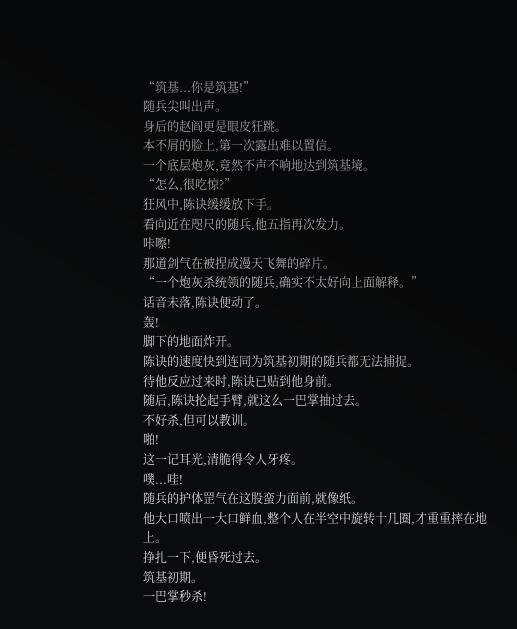“筑基...你是筑基!”
随兵尖叫出声。
身后的赵阎更是眼皮狂跳。
本不屑的脸上,第一次露出难以置信。
一个底层炮灰,竟然不声不响地达到筑基境。
“怎么,很吃惊?”
狂风中,陈诀缓缓放下手。
看向近在咫尺的随兵,他五指再次发力。
咔嚓!
那道剑气在被捏成漫天飞舞的碎片。
“一个炮灰杀统领的随兵,确实不太好向上面解释。”
话音未落,陈诀便动了。
轰!
脚下的地面炸开。
陈诀的速度快到连同为筑基初期的随兵都无法捕捉。
待他反应过来时,陈诀已贴到他身前。
随后,陈诀抡起手臂,就这么一巴掌抽过去。
不好杀,但可以教训。
啪!
这一记耳光,清脆得令人牙疼。
噗...哇!
随兵的护体罡气在这股蛮力面前,就像纸。
他大口喷出一大口鲜血,整个人在半空中旋转十几圈,才重重摔在地上。
挣扎一下,便昏死过去。
筑基初期。
一巴掌秒杀!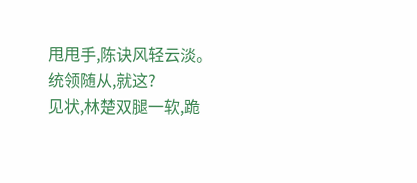甩甩手,陈诀风轻云淡。
统领随从,就这?
见状,林楚双腿一软,跪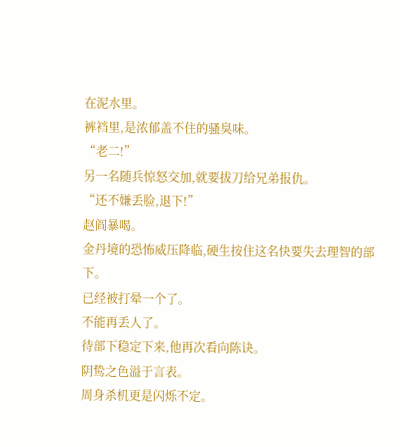在泥水里。
裤裆里,是浓郁盖不住的骚臭味。
“老二!”
另一名随兵惊怒交加,就要拔刀给兄弟报仇。
“还不嫌丢脸,退下!”
赵阎暴喝。
金丹境的恐怖威压降临,硬生按住这名快要失去理智的部下。
已经被打晕一个了。
不能再丢人了。
待部下稳定下来,他再次看向陈诀。
阴鸷之色溢于言表。
周身杀机更是闪烁不定。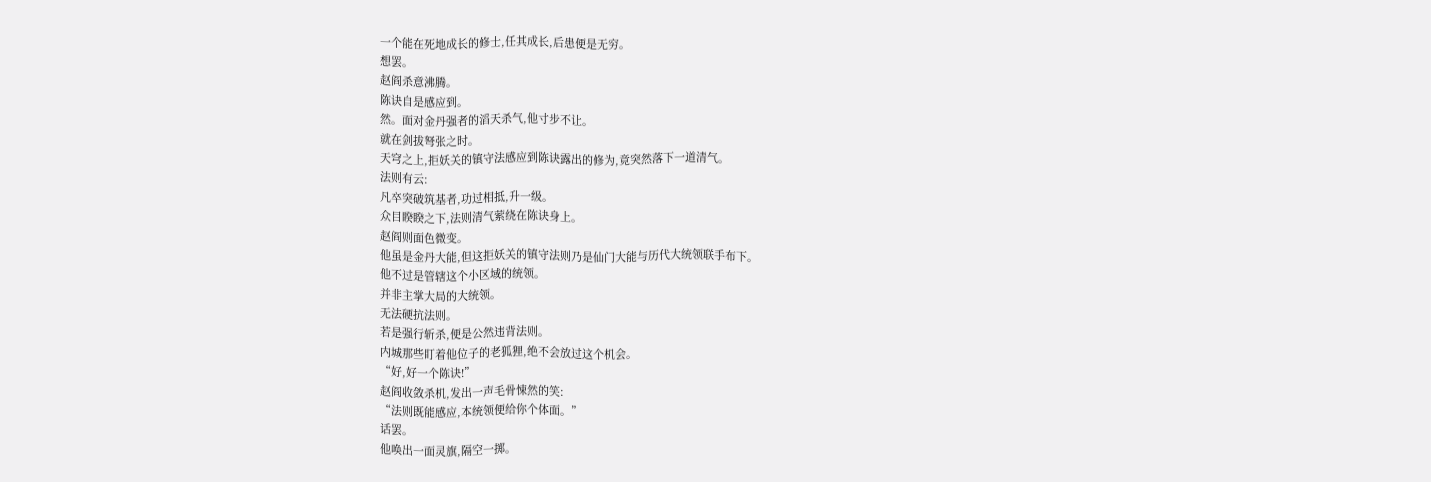一个能在死地成长的修士,任其成长,后患便是无穷。
想罢。
赵阎杀意沸腾。
陈诀自是感应到。
然。面对金丹强者的滔天杀气,他寸步不让。
就在剑拔弩张之时。
天穹之上,拒妖关的镇守法感应到陈诀露出的修为,竟突然落下一道清气。
法则有云:
凡卒突破筑基者,功过相抵,升一级。
众目睽睽之下,法则清气萦绕在陈诀身上。
赵阎则面色微变。
他虽是金丹大能,但这拒妖关的镇守法则乃是仙门大能与历代大统领联手布下。
他不过是管辖这个小区域的统领。
并非主掌大局的大统领。
无法硬抗法则。
若是强行斩杀,便是公然违背法则。
内城那些盯着他位子的老狐狸,绝不会放过这个机会。
“好,好一个陈诀!”
赵阎收敛杀机,发出一声毛骨悚然的笑:
“法则既能感应,本统领便给你个体面。”
话罢。
他唤出一面灵旗,隔空一掷。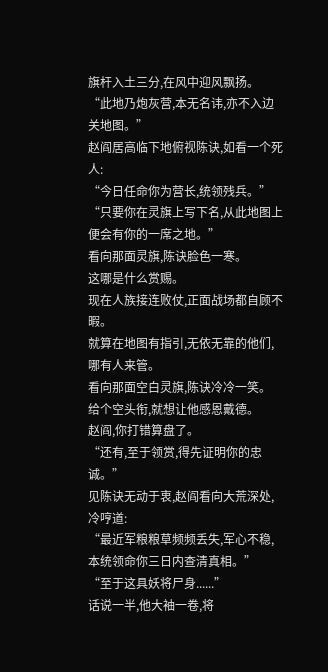旗杆入土三分,在风中迎风飘扬。
“此地乃炮灰营,本无名讳,亦不入边关地图。”
赵阎居高临下地俯视陈诀,如看一个死人:
“今日任命你为营长,统领残兵。”
“只要你在灵旗上写下名,从此地图上便会有你的一席之地。”
看向那面灵旗,陈诀脸色一寒。
这哪是什么赏赐。
现在人族接连败仗,正面战场都自顾不暇。
就算在地图有指引,无依无靠的他们,哪有人来管。
看向那面空白灵旗,陈诀冷冷一笑。
给个空头衔,就想让他感恩戴德。
赵阎,你打错算盘了。
“还有,至于领赏,得先证明你的忠诚。”
见陈诀无动于衷,赵阎看向大荒深处,冷哼道:
“最近军粮粮草频频丢失,军心不稳,本统领命你三日内查清真相。”
“至于这具妖将尸身......”
话说一半,他大袖一卷,将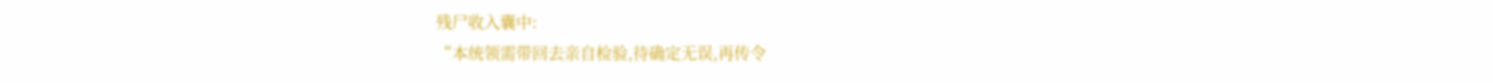残尸收入囊中:
“本统领需带回去亲自检验,待确定无误,再传令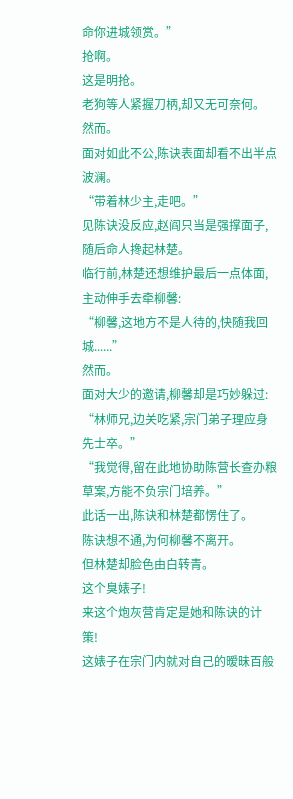命你进城领赏。”
抢啊。
这是明抢。
老狗等人紧握刀柄,却又无可奈何。
然而。
面对如此不公,陈诀表面却看不出半点波澜。
“带着林少主,走吧。”
见陈诀没反应,赵阎只当是强撑面子,随后命人搀起林楚。
临行前,林楚还想维护最后一点体面,主动伸手去牵柳馨:
“柳馨,这地方不是人待的,快随我回城......”
然而。
面对大少的邀请,柳馨却是巧妙躲过:
“林师兄,边关吃紧,宗门弟子理应身先士卒。”
“我觉得,留在此地协助陈营长查办粮草案,方能不负宗门培养。”
此话一出,陈诀和林楚都愣住了。
陈诀想不通,为何柳馨不离开。
但林楚却脸色由白转青。
这个臭婊子!
来这个炮灰营肯定是她和陈诀的计策!
这婊子在宗门内就对自己的暧昧百般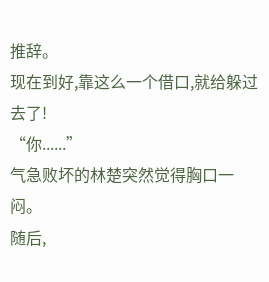推辞。
现在到好,靠这么一个借口,就给躲过去了!
“你......”
气急败坏的林楚突然觉得胸口一闷。
随后,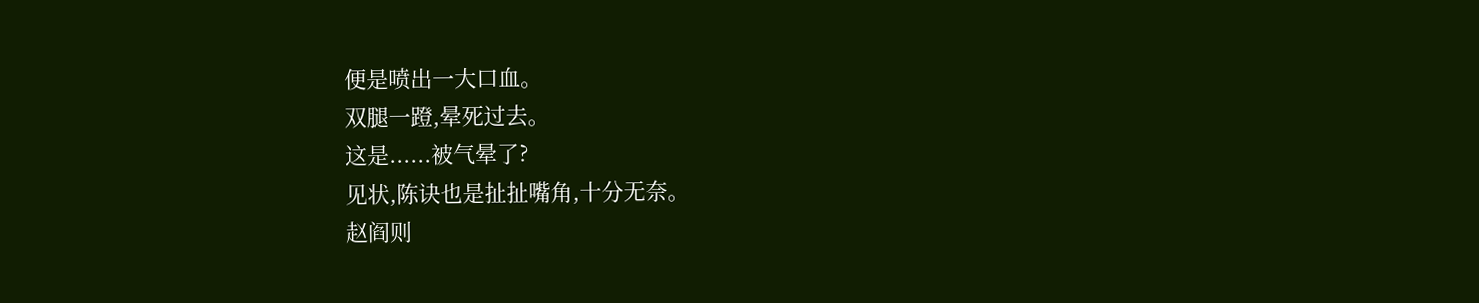便是喷出一大口血。
双腿一蹬,晕死过去。
这是......被气晕了?
见状,陈诀也是扯扯嘴角,十分无奈。
赵阎则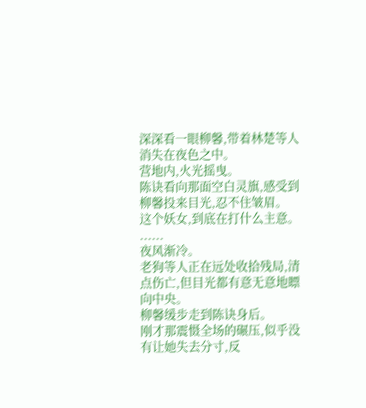深深看一眼柳馨,带着林楚等人消失在夜色之中。
营地内,火光摇曳。
陈诀看向那面空白灵旗,感受到柳馨投来目光,忍不住皱眉。
这个妖女,到底在打什么主意。
......
夜风渐冷。
老狗等人正在远处收拾残局,清点伤亡,但目光都有意无意地瞟向中央。
柳馨缓步走到陈诀身后。
刚才那震慑全场的碾压,似乎没有让她失去分寸,反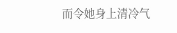而令她身上清冷气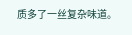质多了一丝复杂味道。